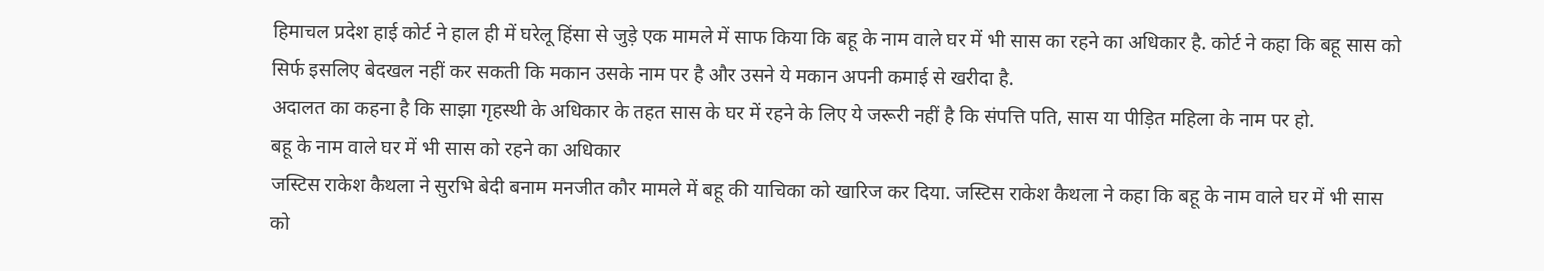हिमाचल प्रदेश हाई कोर्ट ने हाल ही में घरेलू हिंसा से जुड़े एक मामले में साफ किया कि बहू के नाम वाले घर में भी सास का रहने का अधिकार है. कोर्ट ने कहा कि बहू सास को सिर्फ इसलिए बेदखल नहीं कर सकती कि मकान उसके नाम पर है और उसने ये मकान अपनी कमाई से खरीदा है.
अदालत का कहना है कि साझा गृहस्थी के अधिकार के तहत सास के घर में रहने के लिए ये जरूरी नहीं है कि संपत्ति पति, सास या पीड़ित महिला के नाम पर हो.
बहू के नाम वाले घर में भी सास को रहने का अधिकार
जस्टिस राकेश कैथला ने सुरभि बेदी बनाम मनजीत कौर मामले में बहू की याचिका को खारिज कर दिया. जस्टिस राकेश कैथला ने कहा कि बहू के नाम वाले घर में भी सास को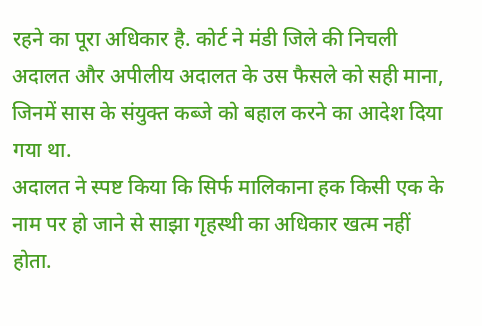रहने का पूरा अधिकार है. कोर्ट ने मंडी जिले की निचली अदालत और अपीलीय अदालत के उस फैसले को सही माना, जिनमें सास के संयुक्त कब्जे को बहाल करने का आदेश दिया गया था.
अदालत ने स्पष्ट किया कि सिर्फ मालिकाना हक किसी एक के नाम पर हो जाने से साझा गृहस्थी का अधिकार खत्म नहीं होता.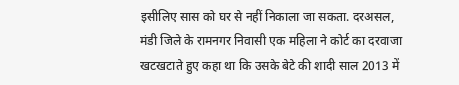इसीलिए सास को घर से नहीं निकाला जा सकता. दरअसल, मंडी जिले के रामनगर निवासी एक महिला ने कोर्ट का दरवाजा खटखटाते हुए कहा था कि उसके बेटे की शादी साल 2013 में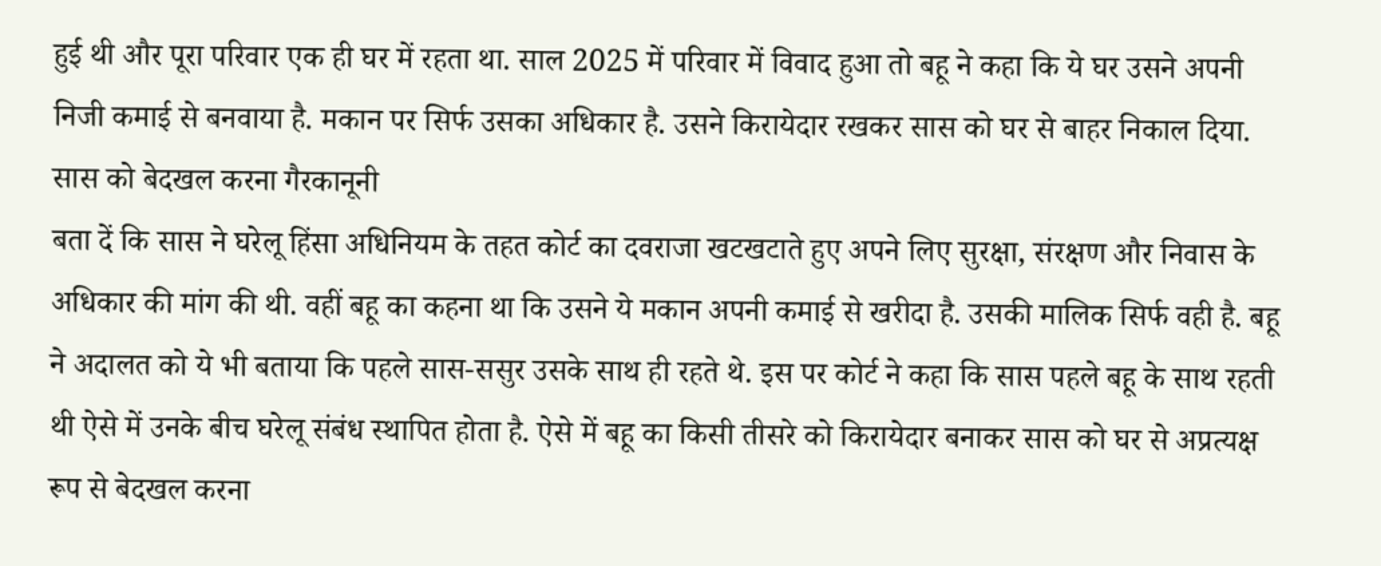हुई थी और पूरा परिवार एक ही घर में रहता था. साल 2025 में परिवार में विवाद हुआ तो बहू ने कहा कि ये घर उसने अपनी निजी कमाई से बनवाया है. मकान पर सिर्फ उसका अधिकार है. उसने किरायेदार रखकर सास को घर से बाहर निकाल दिया.
सास को बेदखल करना गैरकानूनी
बता दें कि सास ने घरेलू हिंसा अधिनियम के तहत कोर्ट का दवराजा खटखटाते हुए अपने लिए सुरक्षा, संरक्षण और निवास के अधिकार की मांग की थी. वहीं बहू का कहना था कि उसने ये मकान अपनी कमाई से खरीदा है. उसकी मालिक सिर्फ वही है. बहू ने अदालत को ये भी बताया कि पहले सास-ससुर उसके साथ ही रहते थे. इस पर कोर्ट ने कहा कि सास पहले बहू के साथ रहती थी ऐसे में उनके बीच घरेलू संबंध स्थापित होता है. ऐसे में बहू का किसी तीसरे को किरायेदार बनाकर सास को घर से अप्रत्यक्ष रूप से बेदखल करना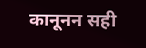कानूनन सही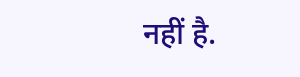नहीं है.